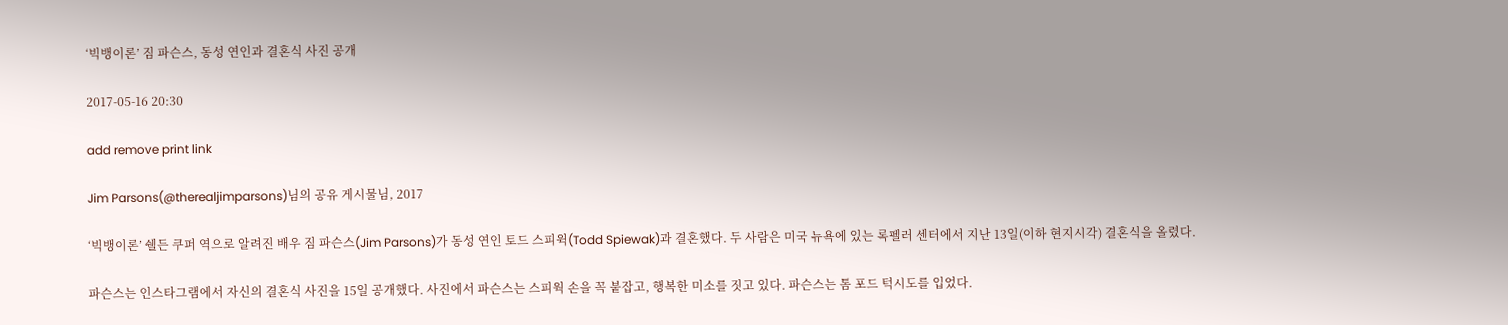‘빅뱅이론’ 짐 파슨스, 동성 연인과 결혼식 사진 공개

2017-05-16 20:30

add remove print link

Jim Parsons(@therealjimparsons)님의 공유 게시물님, 2017

‘빅뱅이론’ 쉘든 쿠퍼 역으로 알려진 배우 짐 파슨스(Jim Parsons)가 동성 연인 토드 스피윅(Todd Spiewak)과 결혼했다. 두 사람은 미국 뉴욕에 있는 록펠러 센터에서 지난 13일(이하 현지시각) 결혼식을 올렸다.

파슨스는 인스타그램에서 자신의 결혼식 사진을 15일 공개했다. 사진에서 파슨스는 스피웍 손을 꼭 붙잡고, 행복한 미소를 짓고 있다. 파슨스는 톰 포드 턱시도를 입었다.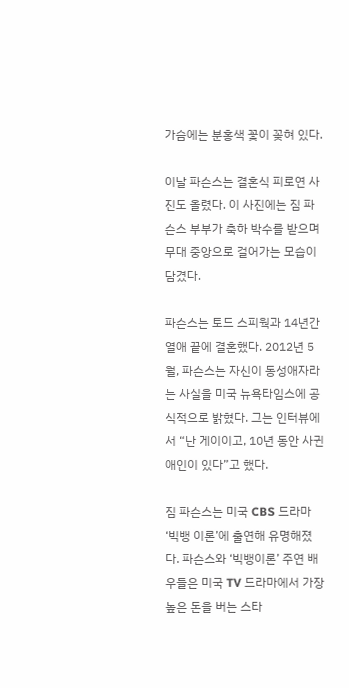가슴에는 분홍색 꽃이 꽂혀 있다.

이날 파슨스는 결혼식 피로연 사진도 올렸다. 이 사진에는 짐 파슨스 부부가 축하 박수를 받으며 무대 중앙으로 걸어가는 모습이 담겼다.

파슨스는 토드 스피웍과 14년간 열애 끝에 결혼했다. 2012년 5월, 파슨스는 자신이 동성애자라는 사실을 미국 뉴욕타임스에 공식적으로 밝혔다. 그는 인터뷰에서 “난 게이이고, 10년 동안 사귄 애인이 있다”고 했다.

짐 파슨스는 미국 CBS 드라마 ‘빅뱅 이론’에 출연해 유명해졌다. 파슨스와 ‘빅뱅이론’ 주연 배우들은 미국 TV 드라마에서 가장 높은 돈을 버는 스타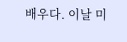배우다. 이날 미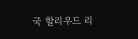국 할리우드 리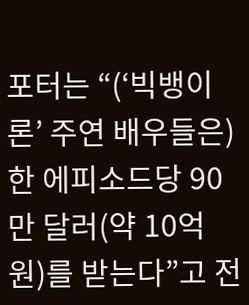포터는 “(‘빅뱅이론’ 주연 배우들은) 한 에피소드당 90만 달러(약 10억 원)를 받는다”고 전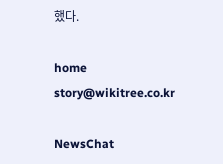했다.

home story@wikitree.co.kr

NewsChat